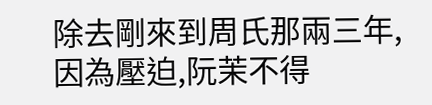除去剛來到周氏那兩三年,因為壓迫,阮茉不得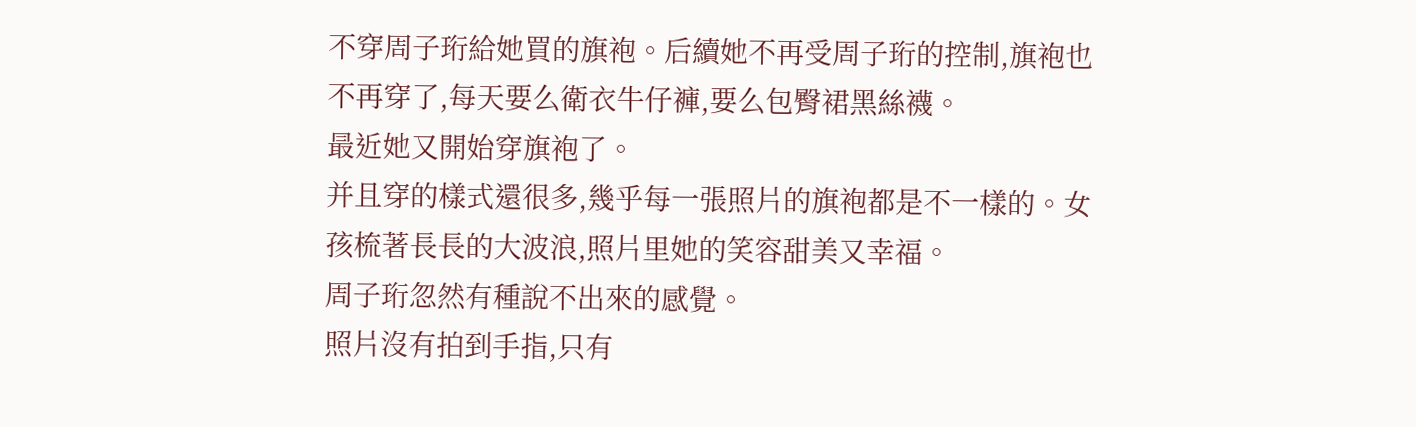不穿周子珩給她買的旗袍。后續她不再受周子珩的控制,旗袍也不再穿了,每天要么衛衣牛仔褲,要么包臀裙黑絲襪。
最近她又開始穿旗袍了。
并且穿的樣式還很多,幾乎每一張照片的旗袍都是不一樣的。女孩梳著長長的大波浪,照片里她的笑容甜美又幸福。
周子珩忽然有種說不出來的感覺。
照片沒有拍到手指,只有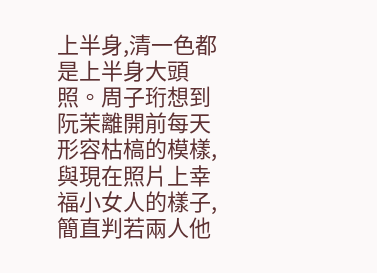上半身,清一色都是上半身大頭照。周子珩想到阮茉離開前每天形容枯槁的模樣,與現在照片上幸福小女人的樣子,簡直判若兩人他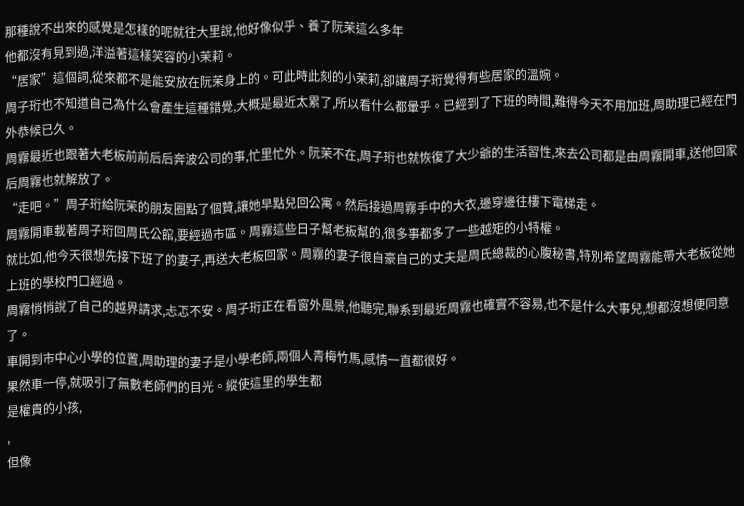那種說不出來的感覺是怎樣的呢就往大里說,他好像似乎、養了阮茉這么多年
他都沒有見到過,洋溢著這樣笑容的小茉莉。
“居家”這個詞,從來都不是能安放在阮茉身上的。可此時此刻的小茉莉,卻讓周子珩覺得有些居家的溫婉。
周子珩也不知道自己為什么會產生這種錯覺,大概是最近太累了,所以看什么都暈乎。已經到了下班的時間,難得今天不用加班,周助理已經在門外恭候已久。
周霧最近也跟著大老板前前后后奔波公司的事,忙里忙外。阮茉不在,周子珩也就恢復了大少爺的生活習性,來去公司都是由周霧開車,送他回家后周霧也就解放了。
“走吧。”周子珩給阮茉的朋友圈點了個贊,讓她早點兒回公寓。然后接過周霧手中的大衣,邊穿邊往樓下電梯走。
周霧開車載著周子珩回周氏公館,要經過市區。周霧這些日子幫老板幫的,很多事都多了一些越矩的小特權。
就比如,他今天很想先接下班了的妻子,再送大老板回家。周霧的妻子很自豪自己的丈夫是周氏總裁的心腹秘書,特別希望周霧能帶大老板從她上班的學校門口經過。
周霧悄悄說了自己的越界請求,忐忑不安。周子珩正在看窗外風景,他聽完,聯系到最近周霧也確實不容易,也不是什么大事兒,想都沒想便同意了。
車開到市中心小學的位置,周助理的妻子是小學老師,兩個人青梅竹馬,感情一直都很好。
果然車一停,就吸引了無數老師們的目光。縱使這里的學生都
是權貴的小孩,
,
但像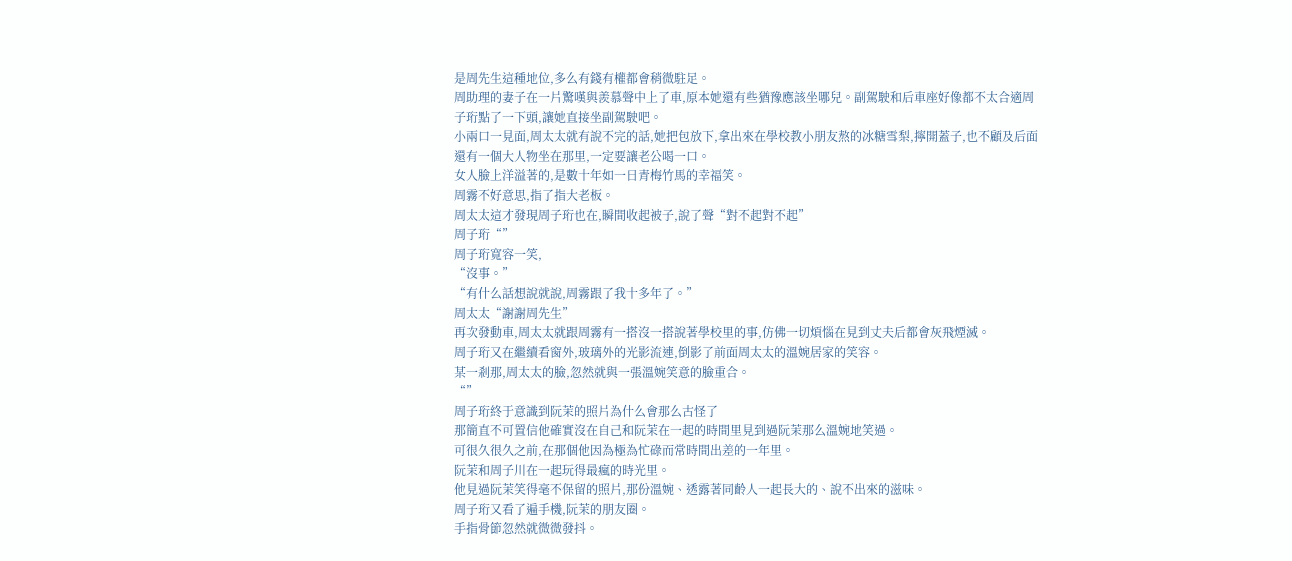是周先生這種地位,多么有錢有權都會稍微駐足。
周助理的妻子在一片驚嘆與羨慕聲中上了車,原本她還有些猶豫應該坐哪兒。副駕駛和后車座好像都不太合適周子珩點了一下頭,讓她直接坐副駕駛吧。
小兩口一見面,周太太就有說不完的話,她把包放下,拿出來在學校教小朋友熬的冰糖雪梨,擰開蓋子,也不顧及后面還有一個大人物坐在那里,一定要讓老公喝一口。
女人臉上洋溢著的,是數十年如一日青梅竹馬的幸福笑。
周霧不好意思,指了指大老板。
周太太這才發現周子珩也在,瞬間收起被子,說了聲“對不起對不起”
周子珩“”
周子珩寬容一笑,
“沒事。”
“有什么話想說就說,周霧跟了我十多年了。”
周太太“謝謝周先生”
再次發動車,周太太就跟周霧有一搭沒一搭說著學校里的事,仿佛一切煩惱在見到丈夫后都會灰飛煙滅。
周子珩又在繼續看窗外,玻璃外的光影流連,倒影了前面周太太的溫婉居家的笑容。
某一剎那,周太太的臉,忽然就與一張溫婉笑意的臉重合。
“”
周子珩終于意識到阮茉的照片為什么會那么古怪了
那簡直不可置信他確實沒在自己和阮茉在一起的時間里見到過阮茉那么溫婉地笑過。
可很久很久之前,在那個他因為極為忙碌而常時間出差的一年里。
阮茉和周子川在一起玩得最瘋的時光里。
他見過阮茉笑得毫不保留的照片,那份溫婉、透露著同齡人一起長大的、說不出來的滋味。
周子珩又看了遍手機,阮茉的朋友圈。
手指骨節忽然就微微發抖。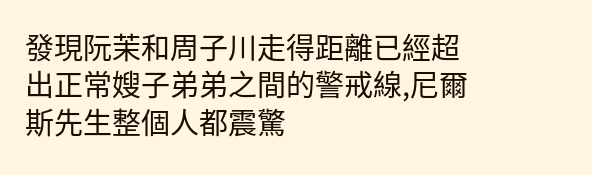發現阮茉和周子川走得距離已經超出正常嫂子弟弟之間的警戒線,尼爾斯先生整個人都震驚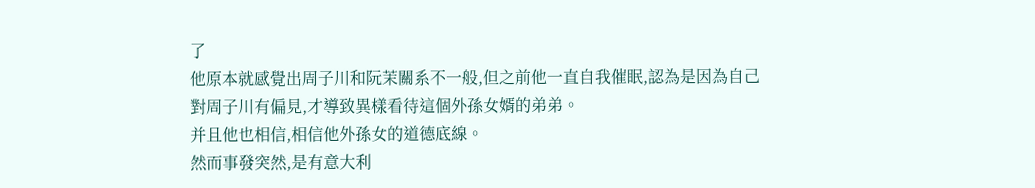了
他原本就感覺出周子川和阮茉關系不一般,但之前他一直自我催眠,認為是因為自己對周子川有偏見,才導致異樣看待這個外孫女婿的弟弟。
并且他也相信,相信他外孫女的道德底線。
然而事發突然,是有意大利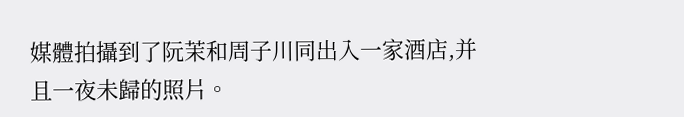媒體拍攝到了阮茉和周子川同出入一家酒店,并且一夜未歸的照片。